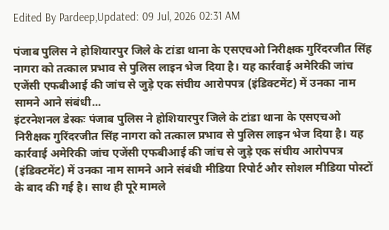Edited By Pardeep,Updated: 09 Jul, 2026 02:31 AM

पंजाब पुलिस ने होशियारपुर जिले के टांडा थाना के एसएचओ निरीक्षक गुरिंदरजीत सिंह नागरा को तत्काल प्रभाव से पुलिस लाइन भेज दिया है। यह कार्रवाई अमेरिकी जांच एजेंसी एफबीआई की जांच से जुड़े एक संघीय आरोपपत्र (इंडिक्टमेंट) में उनका नाम सामने आने संबंधी...
इंटरनेशनल डेस्कः पंजाब पुलिस ने होशियारपुर जिले के टांडा थाना के एसएचओ निरीक्षक गुरिंदरजीत सिंह नागरा को तत्काल प्रभाव से पुलिस लाइन भेज दिया है। यह कार्रवाई अमेरिकी जांच एजेंसी एफबीआई की जांच से जुड़े एक संघीय आरोपपत्र (इंडिक्टमेंट) में उनका नाम सामने आने संबंधी मीडिया रिपोर्ट और सोशल मीडिया पोस्टों के बाद की गई है। साथ ही पूरे मामले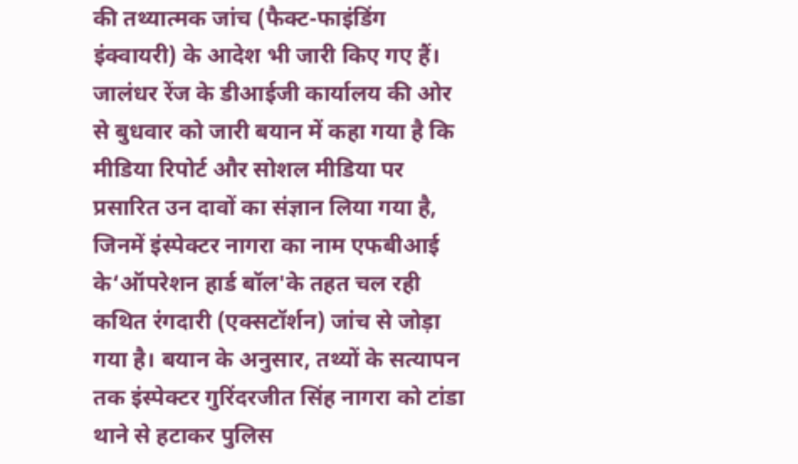की तथ्यात्मक जांच (फैक्ट-फाइंडिंग इंक्वायरी) के आदेश भी जारी किए गए हैं।
जालंधर रेंज के डीआईजी कार्यालय की ओर से बुधवार को जारी बयान में कहा गया है कि मीडिया रिपोर्ट और सोशल मीडिया पर प्रसारित उन दावों का संज्ञान लिया गया है, जिनमें इंस्पेक्टर नागरा का नाम एफबीआई के‘ऑपरेशन हार्ड बॉल'के तहत चल रही कथित रंगदारी (एक्सटॉर्शन) जांच से जोड़ा गया है। बयान के अनुसार, तथ्यों के सत्यापन तक इंस्पेक्टर गुरिंदरजीत सिंह नागरा को टांडा थाने से हटाकर पुलिस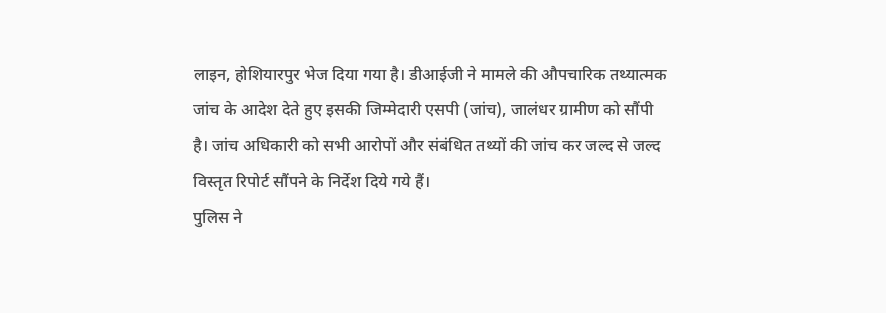लाइन, होशियारपुर भेज दिया गया है। डीआईजी ने मामले की औपचारिक तथ्यात्मक जांच के आदेश देते हुए इसकी जिम्मेदारी एसपी (जांच), जालंधर ग्रामीण को सौंपी है। जांच अधिकारी को सभी आरोपों और संबंधित तथ्यों की जांच कर जल्द से जल्द विस्तृत रिपोर्ट सौंपने के निर्देश दिये गये हैं।
पुलिस ने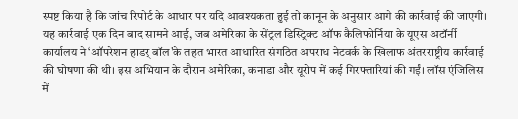स्पष्ट किया है कि जांच रिपोर्ट के आधार पर यदि आवश्यकता हुई तो कानून के अनुसार आगे की कार्रवाई की जाएगी। यह कार्रवाई एक दिन बाद सामने आई, जब अमेरिका के सेंट्रल डिस्ट्रिक्ट ऑफ कैलिफोर्निया के यूएस अटॉर्नी कार्यालय ने‘ऑपरेशन हाडर् बॉल'के तहत भारत आधारित संगठित अपराध नेटवर्क के खिलाफ अंतरराष्ट्रीय कार्रवाई की घोषणा की थी। इस अभियान के दौरान अमेरिका, कनाडा और यूरोप में कई गिरफ्तारियां की गईं। लॉस एंजिलिस में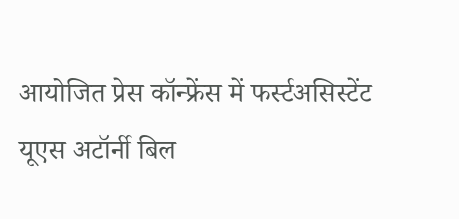आयोजित प्रेस कॉन्फ्रेंस में फर्स्टअसिस्टेंट यूएस अटॉर्नी बिल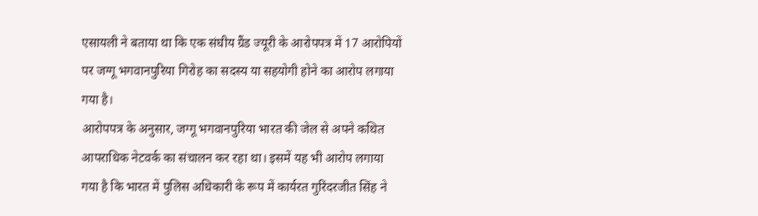एसायली ने बताया था कि एक संघीय ग्रैंड ज्यूरी के आरोपपत्र में 17 आरोपियों पर जग्गू भगवानपुरिया गिरोह का सदस्य या सहयोगी होने का आरोप लगाया गया है।
आरोपपत्र के अनुसार, जग्गू भगवानपुरिया भारत की जेल से अपने कथित आपराधिक नेटवर्क का संचालन कर रहा था। इसमें यह भी आरोप लगाया गया है कि भारत में पुलिस अधिकारी के रूप में कार्यरत गुरिंदरजीत सिंह ने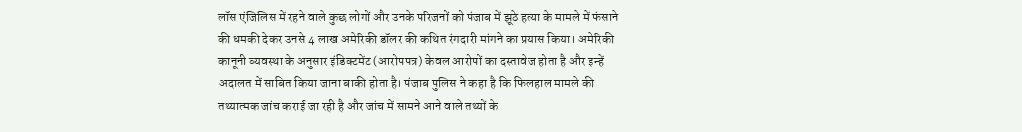लॉस एंजिलिस में रहने वाले कुछ लोगों और उनके परिजनों को पंजाब में झूठे हत्या के मामले में फंसाने की धमकी देकर उनसे 4 लाख अमेरिकी डॉलर की कथित रंगदारी मांगने का प्रयास किया। अमेरिकी कानूनी व्यवस्था के अनुसार इंडिक्टमेंट (आरोपपत्र) केवल आरोपों का दस्तावेज होता है और इन्हें अदालत में साबित किया जाना बाकी होता है। पंजाब पुलिस ने कहा है कि फिलहाल मामले की तथ्यात्मक जांच कराई जा रही है और जांच में सामने आने वाले तथ्यों के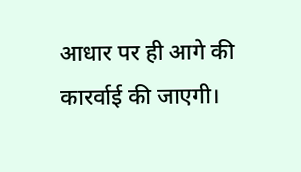आधार पर ही आगे की कारर्वाई की जाएगी।